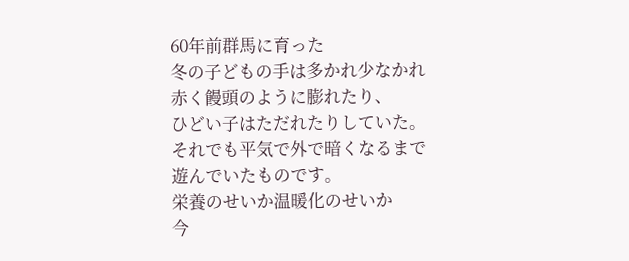60年前群馬に育った
冬の子どもの手は多かれ少なかれ
赤く饅頭のように膨れたり、
ひどい子はただれたりしていた。
それでも平気で外で暗くなるまで
遊んでいたものです。
栄養のせいか温暖化のせいか
今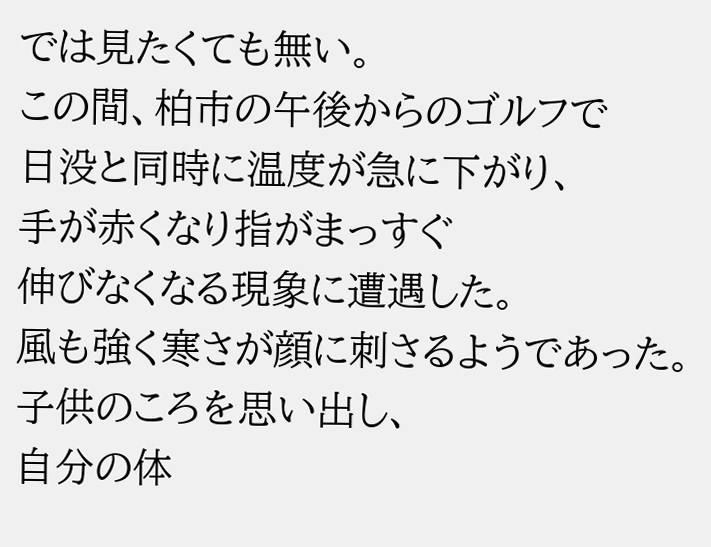では見たくても無い。
この間、柏市の午後からのゴルフで
日没と同時に温度が急に下がり、
手が赤くなり指がまっすぐ
伸びなくなる現象に遭遇した。
風も強く寒さが顔に刺さるようであった。
子供のころを思い出し、
自分の体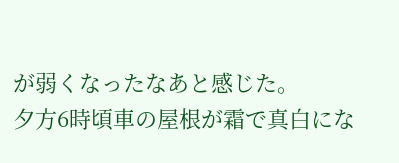が弱くなったなあと感じた。
夕方6時頃車の屋根が霜で真白にな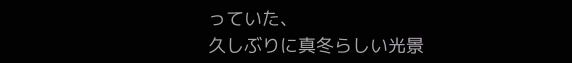っていた、
久しぶりに真冬らしい光景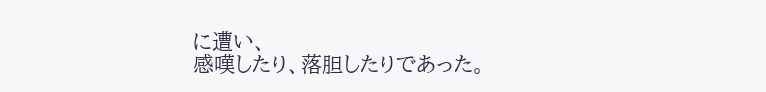に遭い、
感嘆したり、落胆したりであった。